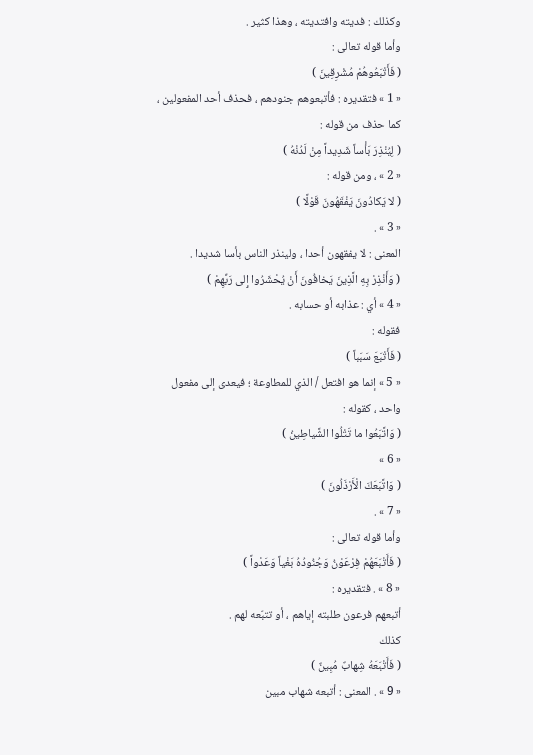وكذلك : فديته وافتديته ، وهذا كثير .
وأما قوله تعالى :
( فَأَتْبَعُوهُمْ مُشْرِقِينَ )
« 1 » فتقديره : فأتبعوهم جنودهم ، فحذف أحد المفعولين ، كما حذف من قوله :
( لِيُنْذِرَ بَأْساً شَدِيداً مِنْ لَدُنْهُ )
« 2 » ، ومن قوله :
( لا يَكادُونَ يَفْقَهُونَ قَوْلًا )
« 3 » .
المعنى : لا يفقهون أحدا ، ولينذر الناس بأسا شديدا .
( وَأَنْذِرْ بِهِ الَّذِينَ يَخافُونَ أَنْ يُحْشَرُوا إِلى رَبِّهِمْ )
« 4 » أي : عذابه أو حسابه .
فقوله :
( فَأَتْبَعَ سَبَباً )
« 5 » إنما هو افتعل / الذي للمطاوعة ؛ فيعدى إلى مفعول واحد ، كقوله :
( وَاتَّبَعُوا ما تَتْلُوا الشَّياطِينُ )
« 6 »
( وَاتَّبَعَكَ الْأَرْذَلُونَ )
« 7 » .
وأما قوله تعالى :
( فَأَتْبَعَهُمْ فِرْعَوْنُ وَجُنُودُهُ بَغْياً وَعَدْواً )
« 8 » . فتقديره :
أتبعهم فرعون طلبته إياهم ، أو تتبّعه لهم .
كذلك
( فَأَتْبَعَهُ شِهابٌ مُبِينٌ )
« 9 » . المعنى : أتبعه شهاب مبين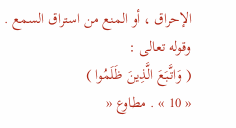الإحراق ، أو المنع من استراق السمع .
وقوله تعالى :
( وَاتَّبَعَ الَّذِينَ ظَلَمُوا )
« 10 » . مطاوع «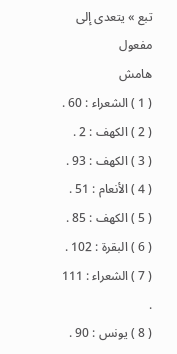تبع » يتعدى إلى مفعول
هامش
( 1 ) الشعراء : 60 .
( 2 ) الكهف : 2 .
( 3 ) الكهف : 93 .
( 4 ) الأنعام : 51 .
( 5 ) الكهف : 85 .
( 6 ) البقرة : 102 .
( 7 ) الشعراء : 111 .
( 8 ) يونس : 90 .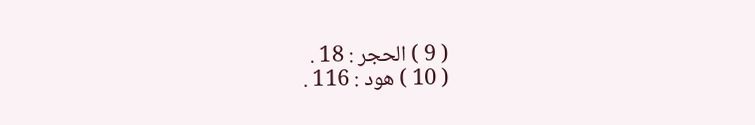( 9 ) الحجر : 18 .
( 10 ) هود : 116 .